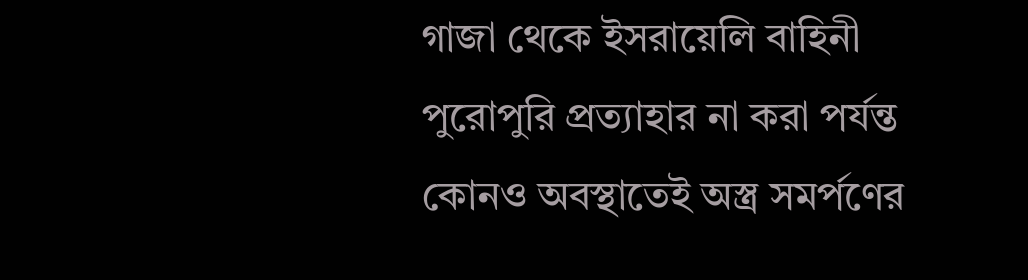গাজা থেকে ইসরায়েলি বাহিনী পুরোপুরি প্রত্যাহার না করা পর্যন্ত কোনও অবস্থাতেই অস্ত্র সমর্পণের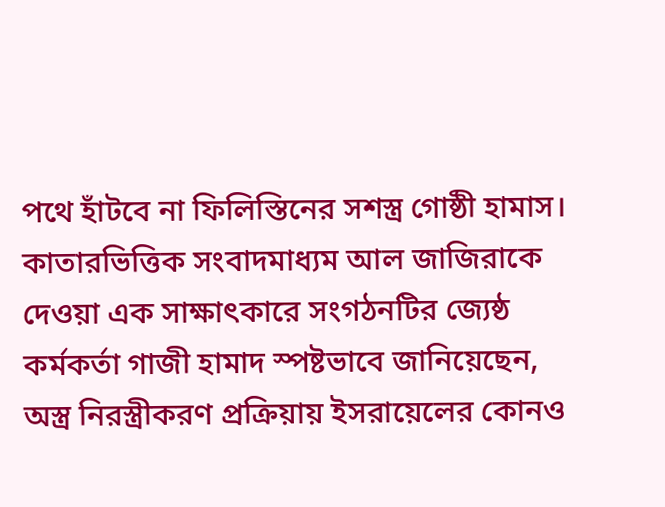পথে হাঁটবে না ফিলিস্তিনের সশস্ত্র গোষ্ঠী হামাস। কাতারভিত্তিক সংবাদমাধ্যম আল জাজিরাকে দেওয়া এক সাক্ষাৎকারে সংগঠনটির জ্যেষ্ঠ কর্মকর্তা গাজী হামাদ স্পষ্টভাবে জানিয়েছেন, অস্ত্র নিরস্ত্রীকরণ প্রক্রিয়ায় ইসরায়েলের কোনও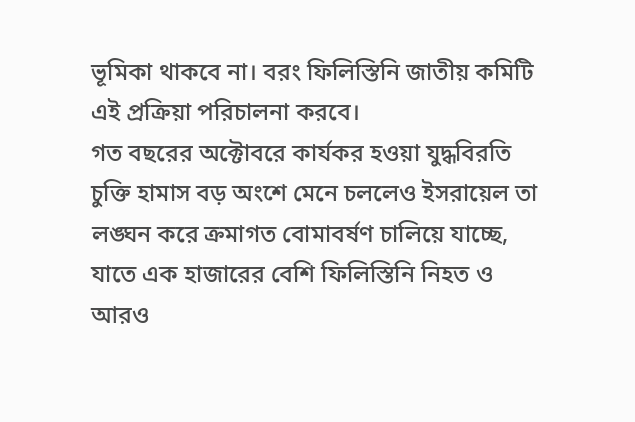ভূমিকা থাকবে না। বরং ফিলিস্তিনি জাতীয় কমিটি এই প্রক্রিয়া পরিচালনা করবে।
গত বছরের অক্টোবরে কার্যকর হওয়া যুদ্ধবিরতি চুক্তি হামাস বড় অংশে মেনে চললেও ইসরায়েল তা লঙ্ঘন করে ক্রমাগত বোমাবর্ষণ চালিয়ে যাচ্ছে, যাতে এক হাজারের বেশি ফিলিস্তিনি নিহত ও আরও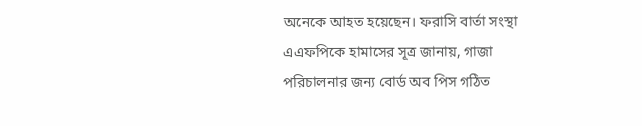অনেকে আহত হয়েছেন। ফরাসি বার্তা সংস্থা এএফপিকে হামাসের সূত্র জানায়, গাজা পরিচালনার জন্য বোর্ড অব পিস গঠিত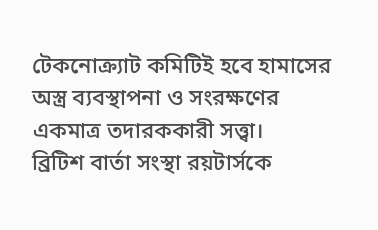টেকনোক্র্যাট কমিটিই হবে হামাসের অস্ত্র ব্যবস্থাপনা ও সংরক্ষণের একমাত্র তদারককারী সত্ত্বা।
ব্রিটিশ বার্তা সংস্থা রয়টার্সকে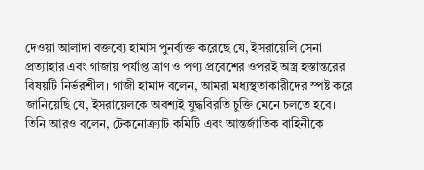দেওয়া আলাদা বক্তব্যে হামাস পুনর্ব্যক্ত করেছে যে, ইসরায়েলি সেনা প্রত্যাহার এবং গাজায় পর্যাপ্ত ত্রাণ ও পণ্য প্রবেশের ওপরই অস্ত্র হস্তান্তরের বিষয়টি নির্ভরশীল। গাজী হামাদ বলেন, আমরা মধ্যস্থতাকারীদের স্পষ্ট করে জানিয়েছি যে, ইসরায়েলকে অবশ্যই যুদ্ধবিরতি চুক্তি মেনে চলতে হবে।
তিনি আরও বলেন, টেকনোক্র্যাট কমিটি এবং আন্তর্জাতিক বাহিনীকে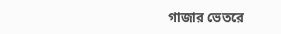গাজার ভেতরে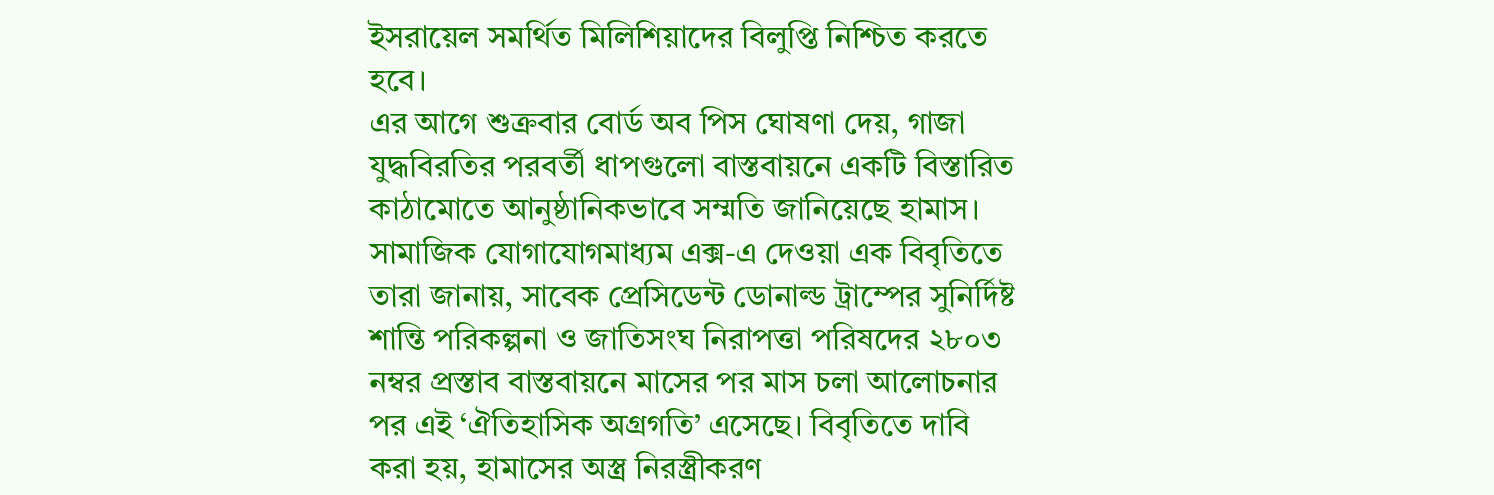ইসরায়েল সমর্থিত মিলিশিয়াদের বিলুপ্তি নিশ্চিত করতে হবে।
এর আগে শুক্রবার বোর্ড অব পিস ঘোষণা দেয়, গাজা যুদ্ধবিরতির পরবর্তী ধাপগুলো বাস্তবায়নে একটি বিস্তারিত কাঠামোতে আনুষ্ঠানিকভাবে সম্মতি জানিয়েছে হামাস। সামাজিক যোগাযোগমাধ্যম এক্স-এ দেওয়া এক বিবৃতিতে তারা জানায়, সাবেক প্রেসিডেন্ট ডোনাল্ড ট্রাম্পের সুনির্দিষ্ট শান্তি পরিকল্পনা ও জাতিসংঘ নিরাপত্তা পরিষদের ২৮০৩ নম্বর প্রস্তাব বাস্তবায়নে মাসের পর মাস চলা আলোচনার পর এই ‘ঐতিহাসিক অগ্রগতি’ এসেছে। বিবৃতিতে দাবি করা হয়, হামাসের অস্ত্র নিরস্ত্রীকরণ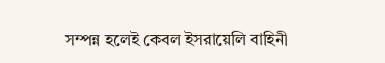সম্পন্ন হলেই কেবল ইসরায়েলি বাহিনী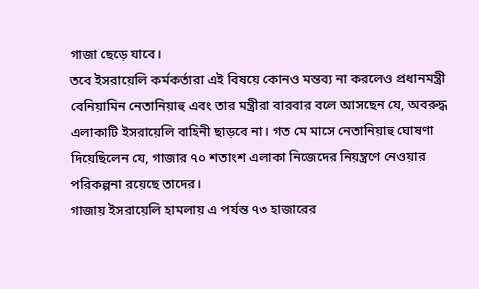গাজা ছেড়ে যাবে।
তবে ইসরায়েলি কর্মকর্তারা এই বিষয়ে কোনও মন্তব্য না করলেও প্রধানমন্ত্রী বেনিয়ামিন নেতানিয়াহু এবং তার মন্ত্রীরা বারবার বলে আসছেন যে, অবরুদ্ধ এলাকাটি ইসরায়েলি বাহিনী ছাড়বে না। গত মে মাসে নেতানিয়াহু ঘোষণা দিয়েছিলেন যে, গাজার ৭০ শতাংশ এলাকা নিজেদের নিয়ন্ত্রণে নেওয়ার পরিকল্পনা রয়েছে তাদের।
গাজায় ইসরায়েলি হামলায় এ পর্যন্ত ৭৩ হাজারের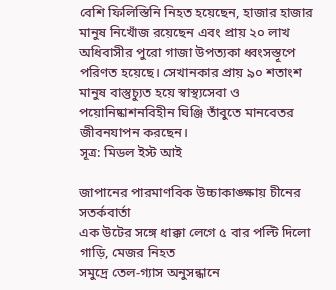বেশি ফিলিস্তিনি নিহত হয়েছেন, হাজার হাজার মানুষ নিখোঁজ রয়েছেন এবং প্রায় ২০ লাখ অধিবাসীর পুরো গাজা উপত্যকা ধ্বংসস্তূপে পরিণত হয়েছে। সেখানকার প্রায় ৯০ শতাংশ মানুষ বাস্তুচ্যুত হয়ে স্বাস্থ্যসেবা ও পয়োনিষ্কাশনবিহীন ঘিঞ্জি তাঁবুতে মানবেতর জীবনযাপন করছেন।
সূত্র: মিডল ইস্ট আই

জাপানের পারমাণবিক উচ্চাকাঙ্ক্ষায় চীনের সতর্কবার্তা
এক উটের সঙ্গে ধাক্কা লেগে ৫ বার পল্টি দিলো গাড়ি, মেজর নিহত
সমুদ্রে তেল-গ্যাস অনুসন্ধানে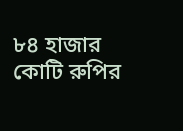৮৪ হাজার কোটি রুপির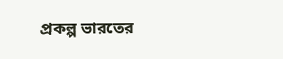প্রকল্প ভারতের